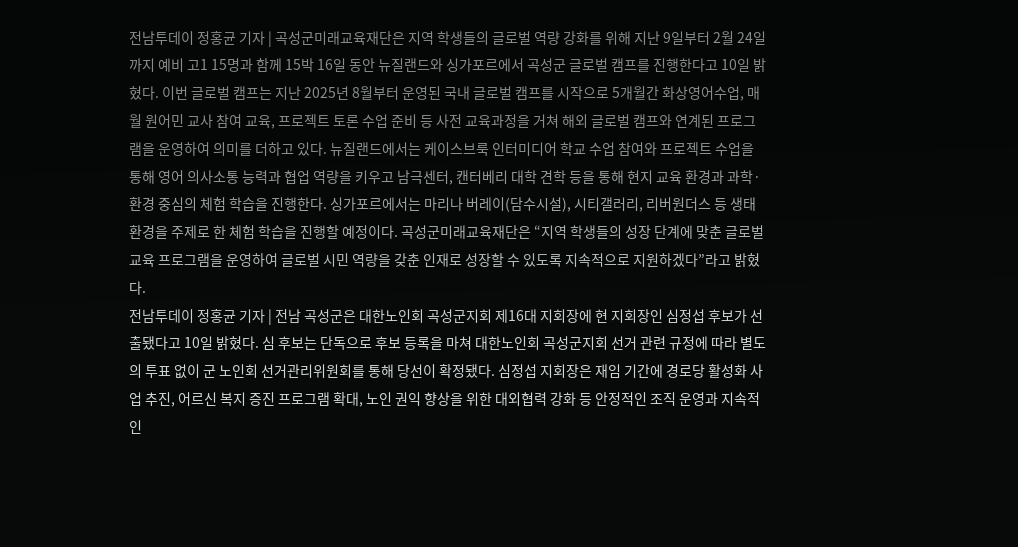전남투데이 정홍균 기자 | 곡성군미래교육재단은 지역 학생들의 글로벌 역량 강화를 위해 지난 9일부터 2월 24일까지 예비 고1 15명과 함께 15박 16일 동안 뉴질랜드와 싱가포르에서 곡성군 글로벌 캠프를 진행한다고 10일 밝혔다. 이번 글로벌 캠프는 지난 2025년 8월부터 운영된 국내 글로벌 캠프를 시작으로 5개월간 화상영어수업, 매월 원어민 교사 참여 교육, 프로젝트 토론 수업 준비 등 사전 교육과정을 거쳐 해외 글로벌 캠프와 연계된 프로그램을 운영하여 의미를 더하고 있다. 뉴질랜드에서는 케이스브룩 인터미디어 학교 수업 참여와 프로젝트 수업을 통해 영어 의사소통 능력과 협업 역량을 키우고 남극센터, 캔터베리 대학 견학 등을 통해 현지 교육 환경과 과학·환경 중심의 체험 학습을 진행한다. 싱가포르에서는 마리나 버레이(담수시설), 시티갤러리, 리버원더스 등 생태 환경을 주제로 한 체험 학습을 진행할 예정이다. 곡성군미래교육재단은 “지역 학생들의 성장 단계에 맞춘 글로벌 교육 프로그램을 운영하여 글로벌 시민 역량을 갖춘 인재로 성장할 수 있도록 지속적으로 지원하겠다”라고 밝혔다.
전남투데이 정홍균 기자 | 전남 곡성군은 대한노인회 곡성군지회 제16대 지회장에 현 지회장인 심정섭 후보가 선출됐다고 10일 밝혔다. 심 후보는 단독으로 후보 등록을 마쳐 대한노인회 곡성군지회 선거 관련 규정에 따라 별도의 투표 없이 군 노인회 선거관리위원회를 통해 당선이 확정됐다. 심정섭 지회장은 재임 기간에 경로당 활성화 사업 추진, 어르신 복지 증진 프로그램 확대, 노인 권익 향상을 위한 대외협력 강화 등 안정적인 조직 운영과 지속적인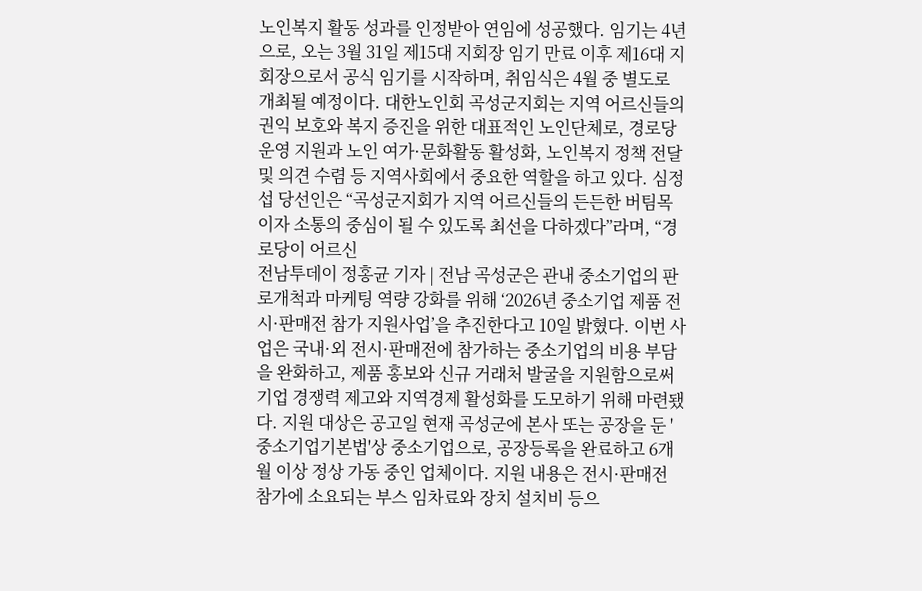노인복지 활동 성과를 인정받아 연임에 성공했다. 임기는 4년으로, 오는 3월 31일 제15대 지회장 임기 만료 이후 제16대 지회장으로서 공식 임기를 시작하며, 취임식은 4월 중 별도로 개최될 예정이다. 대한노인회 곡성군지회는 지역 어르신들의 권익 보호와 복지 증진을 위한 대표적인 노인단체로, 경로당 운영 지원과 노인 여가·문화활동 활성화, 노인복지 정책 전달 및 의견 수렴 등 지역사회에서 중요한 역할을 하고 있다. 심정섭 당선인은 “곡성군지회가 지역 어르신들의 든든한 버팀목이자 소통의 중심이 될 수 있도록 최선을 다하겠다”라며, “경로당이 어르신
전남투데이 정홍균 기자 | 전남 곡성군은 관내 중소기업의 판로개척과 마케팅 역량 강화를 위해 ‘2026년 중소기업 제품 전시·판매전 참가 지원사업’을 추진한다고 10일 밝혔다. 이번 사업은 국내·외 전시·판매전에 참가하는 중소기업의 비용 부담을 완화하고, 제품 홍보와 신규 거래처 발굴을 지원함으로써 기업 경쟁력 제고와 지역경제 활성화를 도모하기 위해 마련됐다. 지원 대상은 공고일 현재 곡성군에 본사 또는 공장을 둔 '중소기업기본법'상 중소기업으로, 공장등록을 완료하고 6개월 이상 정상 가동 중인 업체이다. 지원 내용은 전시·판매전 참가에 소요되는 부스 임차료와 장치 설치비 등으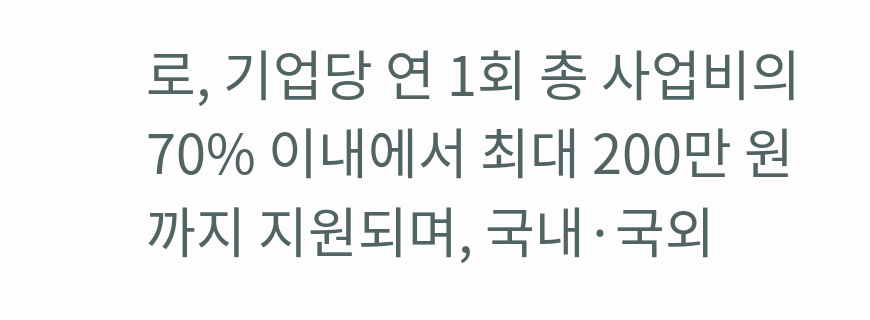로, 기업당 연 1회 총 사업비의 70% 이내에서 최대 200만 원까지 지원되며, 국내·국외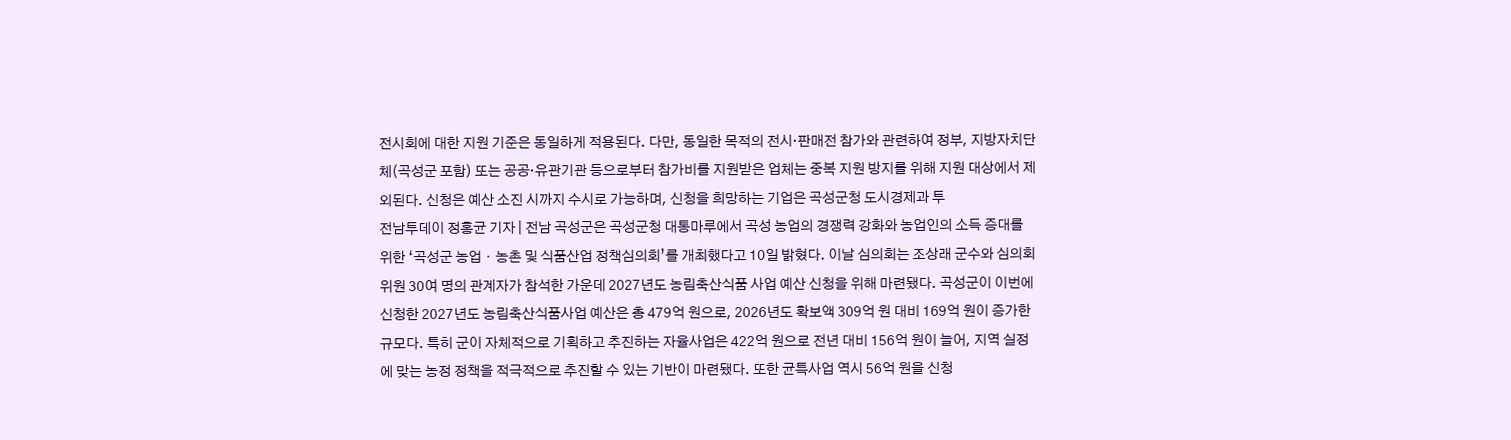전시회에 대한 지원 기준은 동일하게 적용된다. 다만, 동일한 목적의 전시·판매전 참가와 관련하여 정부, 지방자치단체(곡성군 포함) 또는 공공·유관기관 등으로부터 참가비를 지원받은 업체는 중복 지원 방지를 위해 지원 대상에서 제외된다. 신청은 예산 소진 시까지 수시로 가능하며, 신청을 희망하는 기업은 곡성군청 도시경제과 투
전남투데이 정홍균 기자 | 전남 곡성군은 곡성군청 대통마루에서 곡성 농업의 경쟁력 강화와 농업인의 소득 증대를 위한 ‘곡성군 농업・농촌 및 식품산업 정책심의회’를 개최했다고 10일 밝혔다. 이날 심의회는 조상래 군수와 심의회 위원 30여 명의 관계자가 참석한 가운데 2027년도 농림축산식품 사업 예산 신청을 위해 마련됐다. 곡성군이 이번에 신청한 2027년도 농림축산식품사업 예산은 총 479억 원으로, 2026년도 확보액 309억 원 대비 169억 원이 증가한 규모다. 특히 군이 자체적으로 기획하고 추진하는 자율사업은 422억 원으로 전년 대비 156억 원이 늘어, 지역 실정에 맞는 농정 정책을 적극적으로 추진할 수 있는 기반이 마련됐다. 또한 균특사업 역시 56억 원을 신청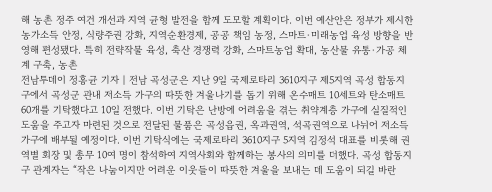해 농촌 정주 여건 개선과 지역 균형 발전을 함께 도모할 계획이다. 이번 예산안은 정부가 제시한 농가소득 안정, 식량주권 강화, 지역순환경제, 공공 책임 농정, 스마트·미래농업 육성 방향을 반영해 편성됐다. 특히 전략작물 육성, 축산 경쟁력 강화, 스마트농업 확대, 농산물 유통·가공 체계 구축, 농촌
전남투데이 정홍균 기자 | 전남 곡성군은 지난 9일 국제로타리 3610지구 제5지역 곡성 합동지구에서 곡성군 관내 저소득 가구의 따뜻한 겨울나기를 돕기 위해 온수매트 10세트와 탄소매트 60개를 기탁했다고 10일 전했다. 이번 기탁은 난방에 어려움을 겪는 취약계층 가구에 실질적인 도움을 주고자 마련된 것으로 전달된 물품은 곡성읍권, 옥과권역, 석곡권역으로 나뉘어 저소득 가구에 배부될 예정이다. 이번 기탁식에는 국제로타리 3610지구 5지역 김정석 대표를 비롯해 권역별 회장 및 총무 10여 명이 참석하여 지역사회와 함께하는 봉사의 의미를 더했다. 곡성 합동지구 관계자는 “작은 나눔이지만 어려운 이웃들이 따뜻한 겨울을 보내는 데 도움이 되길 바란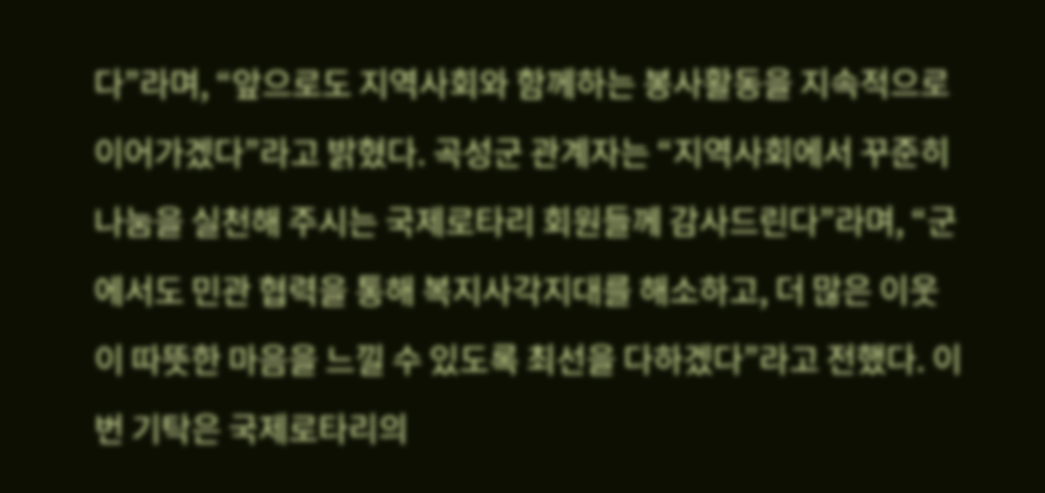다”라며, “앞으로도 지역사회와 함께하는 봉사활동을 지속적으로 이어가겠다”라고 밝혔다. 곡성군 관계자는 “지역사회에서 꾸준히 나눔을 실천해 주시는 국제로타리 회원들께 감사드린다”라며, “군에서도 민관 협력을 통해 복지사각지대를 해소하고, 더 많은 이웃이 따뜻한 마음을 느낄 수 있도록 최선을 다하겠다”라고 전했다. 이번 기탁은 국제로타리의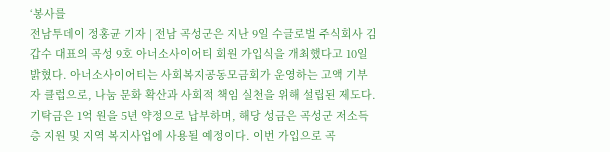‘봉사를
전남투데이 정홍균 기자 | 전남 곡성군은 지난 9일 수글로벌 주식회사 김갑수 대표의 곡성 9호 아너소사이어티 회원 가입식을 개최했다고 10일 밝혔다. 아너소사이어티는 사회복지공동모금회가 운영하는 고액 기부자 클럽으로, 나눔 문화 확산과 사회적 책임 실천을 위해 설립된 제도다. 기탁금은 1억 원을 5년 약정으로 납부하며, 해당 성금은 곡성군 저소득층 지원 및 지역 복지사업에 사용될 예정이다. 이번 가입으로 곡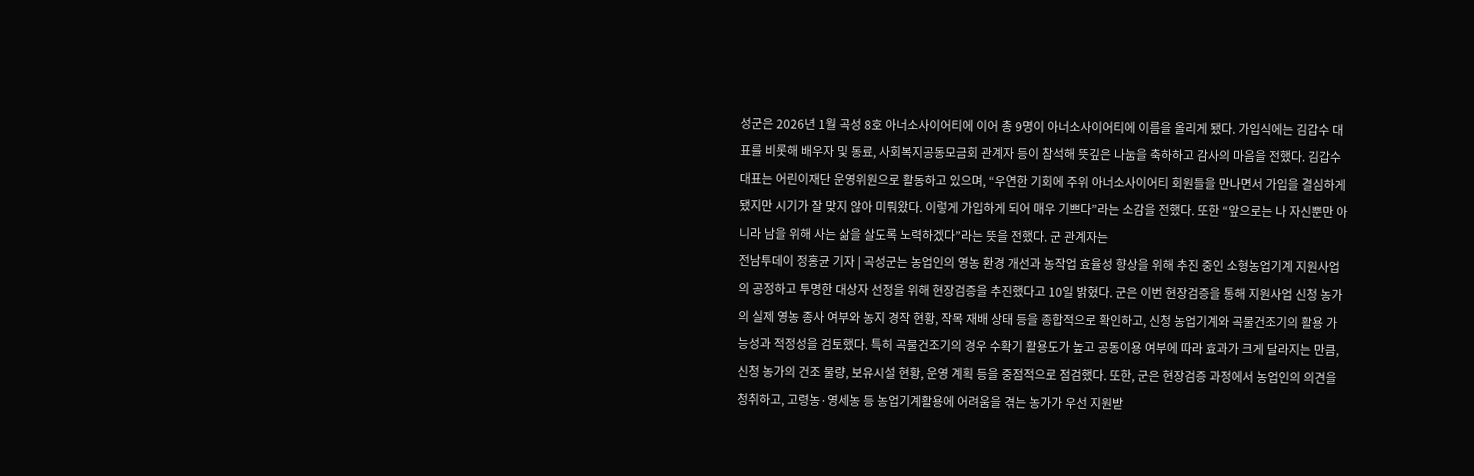성군은 2026년 1월 곡성 8호 아너소사이어티에 이어 총 9명이 아너소사이어티에 이름을 올리게 됐다. 가입식에는 김갑수 대표를 비롯해 배우자 및 동료, 사회복지공동모금회 관계자 등이 참석해 뜻깊은 나눔을 축하하고 감사의 마음을 전했다. 김갑수 대표는 어린이재단 운영위원으로 활동하고 있으며, “우연한 기회에 주위 아너소사이어티 회원들을 만나면서 가입을 결심하게 됐지만 시기가 잘 맞지 않아 미뤄왔다. 이렇게 가입하게 되어 매우 기쁘다”라는 소감을 전했다. 또한 “앞으로는 나 자신뿐만 아니라 남을 위해 사는 삶을 살도록 노력하겠다”라는 뜻을 전했다. 군 관계자는
전남투데이 정홍균 기자 | 곡성군는 농업인의 영농 환경 개선과 농작업 효율성 향상을 위해 추진 중인 소형농업기계 지원사업의 공정하고 투명한 대상자 선정을 위해 현장검증을 추진했다고 10일 밝혔다. 군은 이번 현장검증을 통해 지원사업 신청 농가의 실제 영농 종사 여부와 농지 경작 현황, 작목 재배 상태 등을 종합적으로 확인하고, 신청 농업기계와 곡물건조기의 활용 가능성과 적정성을 검토했다. 특히 곡물건조기의 경우 수확기 활용도가 높고 공동이용 여부에 따라 효과가 크게 달라지는 만큼, 신청 농가의 건조 물량, 보유시설 현황, 운영 계획 등을 중점적으로 점검했다. 또한, 군은 현장검증 과정에서 농업인의 의견을 청취하고, 고령농·영세농 등 농업기계활용에 어려움을 겪는 농가가 우선 지원받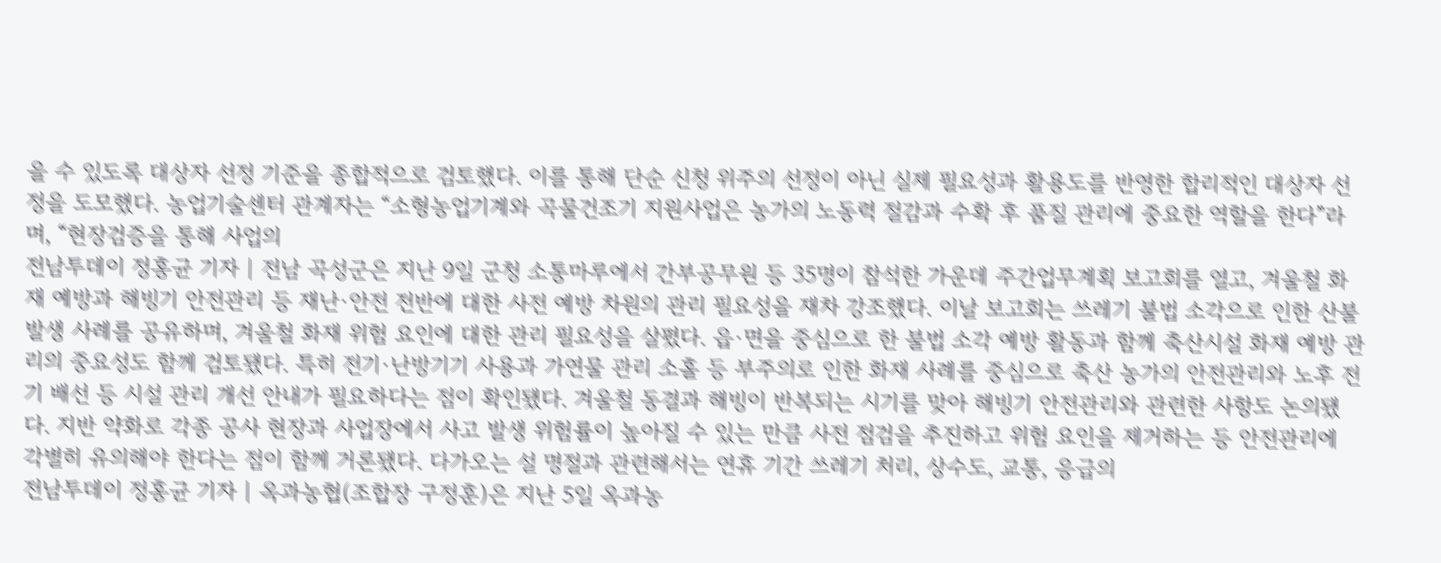을 수 있도록 대상자 선정 기준을 종합적으로 검토했다. 이를 통해 단순 신청 위주의 선정이 아닌 실제 필요성과 활용도를 반영한 합리적인 대상자 선정을 도모했다. 농업기술센터 관계자는 “소형농업기계와 곡물건조기 지원사업은 농가의 노동력 절감과 수확 후 품질 관리에 중요한 역할을 한다”라며, “현장검증을 통해 사업의
전남투데이 정홍균 기자 | 전남 곡성군은 지난 9일 군청 소통마루에서 간부공무원 등 35명이 참석한 가운데 주간업무계획 보고회를 열고, 겨울철 화재 예방과 해빙기 안전관리 등 재난·안전 전반에 대한 사전 예방 차원의 관리 필요성을 재차 강조했다. 이날 보고회는 쓰레기 불법 소각으로 인한 산불 발생 사례를 공유하며, 겨울철 화재 위험 요인에 대한 관리 필요성을 살폈다. 읍·면을 중심으로 한 불법 소각 예방 활동과 함께 축산시설 화재 예방 관리의 중요성도 함께 검토됐다. 특히 전기·난방기기 사용과 가연물 관리 소홀 등 부주의로 인한 화재 사례를 중심으로 축산 농가의 안전관리와 노후 전기 배선 등 시설 관리 개선 안내가 필요하다는 점이 확인됐다. 겨울철 동결과 해빙이 반복되는 시기를 맞아 해빙기 안전관리와 관련한 사항도 논의됐다. 지반 약화로 각종 공사 현장과 사업장에서 사고 발생 위험률이 높아질 수 있는 만큼 사전 점검을 추진하고 위험 요인을 제거하는 등 안전관리에 각별히 유의해야 한다는 점이 함께 거론됐다. 다가오는 설 명절과 관련해서는 연휴 기간 쓰레기 처리, 상수도, 교통, 응급의
전남투데이 정홍균 기자 | 옥과농협(조합장 구정훈)은 지난 5일 옥과농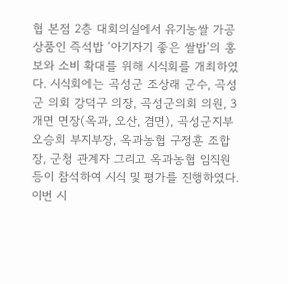협 본점 2층 대회의실에서 유기농쌀 가공상품인 즉석밥 ‘아기자기 좋은 쌀밥’의 홍보와 소비 확대를 위해 시식회를 개최하였다. 시식회에는 곡성군 조상래 군수, 곡성군 의회 강덕구 의장, 곡성군의회 의원, 3개면 면장(옥과, 오산, 겸면), 곡성군지부 오승희 부지부장, 옥과농협 구정훈 조합장, 군청 관계자 그리고 옥과농협 임직원 등이 참석하여 시식 및 평가를 진행하였다. 이번 시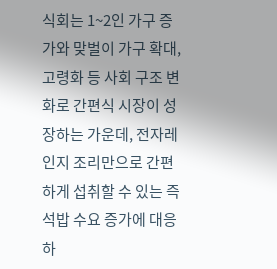식회는 1~2인 가구 증가와 맞벌이 가구 확대, 고령화 등 사회 구조 변화로 간편식 시장이 성장하는 가운데, 전자레인지 조리만으로 간편하게 섭취할 수 있는 즉석밥 수요 증가에 대응하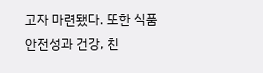고자 마련됐다. 또한 식품 안전성과 건강, 친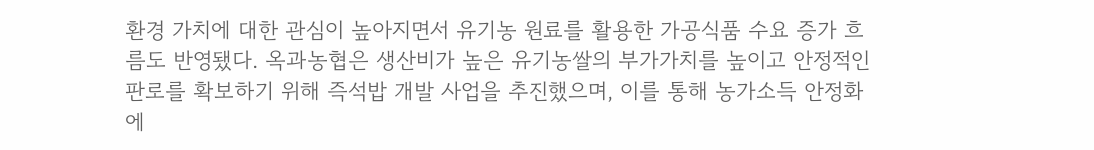환경 가치에 대한 관심이 높아지면서 유기농 원료를 활용한 가공식품 수요 증가 흐름도 반영됐다. 옥과농협은 생산비가 높은 유기농쌀의 부가가치를 높이고 안정적인 판로를 확보하기 위해 즉석밥 개발 사업을 추진했으며, 이를 통해 농가소득 안정화에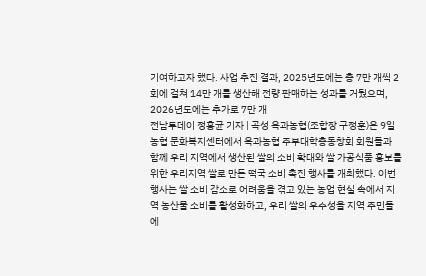기여하고자 했다. 사업 추진 결과, 2025년도에는 총 7만 개씩 2회에 걸쳐 14만 개를 생산해 전량 판매하는 성과를 거뒀으며, 2026년도에는 추가로 7만 개
전남투데이 정홍균 기자 | 곡성 옥과농협(조합장 구정훈)은 9일 농협 문화복지센터에서 옥과농협 주부대학총동창회 회원들과 함께 우리 지역에서 생산된 쌀의 소비 확대와 쌀 가공식품 홍보를 위한 우리지역 쌀로 만든 떡국 소비 촉진 행사를 개최했다. 이번 행사는 쌀 소비 감소로 어려움을 겪고 있는 농업 현실 속에서 지역 농산물 소비를 활성화하고, 우리 쌀의 우수성을 지역 주민들에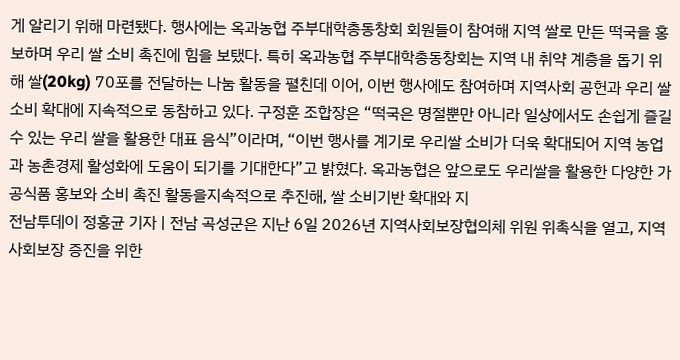게 알리기 위해 마련됐다. 행사에는 옥과농협 주부대학총동창회 회원들이 참여해 지역 쌀로 만든 떡국을 홍보하며 우리 쌀 소비 촉진에 힘을 보탰다. 특히 옥과농협 주부대학총동창회는 지역 내 취약 계층을 돕기 위해 쌀(20kg) 70포를 전달하는 나눔 활동을 펼친데 이어, 이번 행사에도 참여하며 지역사회 공헌과 우리 쌀 소비 확대에 지속적으로 동참하고 있다. 구정훈 조합장은 “떡국은 명절뿐만 아니라 일상에서도 손쉽게 즐길 수 있는 우리 쌀을 활용한 대표 음식”이라며, “이번 행사를 계기로 우리쌀 소비가 더욱 확대되어 지역 농업과 농촌경제 활성화에 도움이 되기를 기대한다”고 밝혔다. 옥과농협은 앞으로도 우리쌀을 활용한 다양한 가공식품 홍보와 소비 촉진 활동을지속적으로 추진해, 쌀 소비기반 확대와 지
전남투데이 정홍균 기자 | 전남 곡성군은 지난 6일 2026년 지역사회보장협의체 위원 위촉식을 열고, 지역사회보장 증진을 위한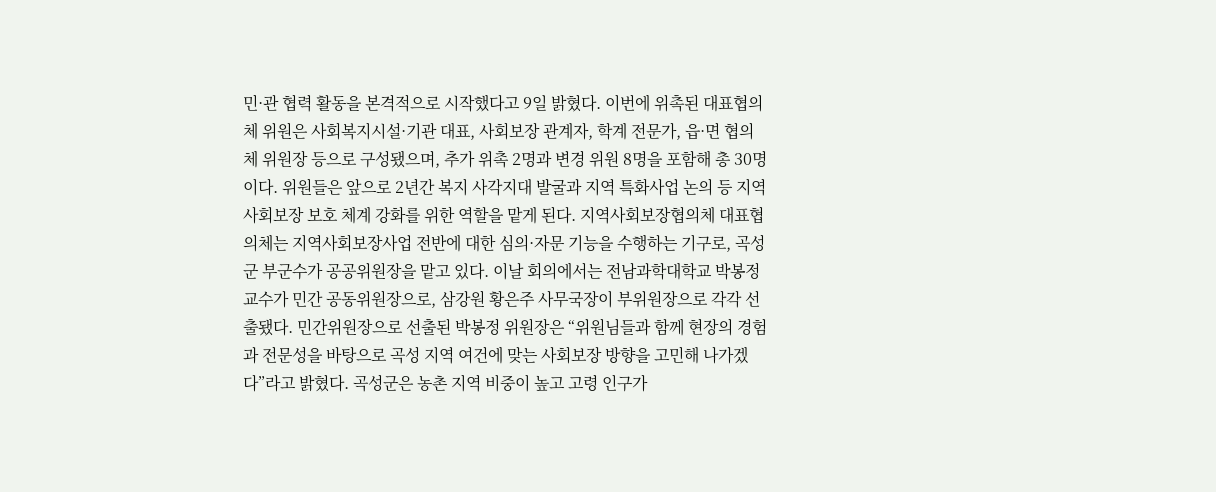민·관 협력 활동을 본격적으로 시작했다고 9일 밝혔다. 이번에 위촉된 대표협의체 위원은 사회복지시설·기관 대표, 사회보장 관계자, 학계 전문가, 읍·면 협의체 위원장 등으로 구성됐으며, 추가 위촉 2명과 변경 위원 8명을 포함해 총 30명이다. 위원들은 앞으로 2년간 복지 사각지대 발굴과 지역 특화사업 논의 등 지역사회보장 보호 체계 강화를 위한 역할을 맡게 된다. 지역사회보장협의체 대표협의체는 지역사회보장사업 전반에 대한 심의·자문 기능을 수행하는 기구로, 곡성군 부군수가 공공위원장을 맡고 있다. 이날 회의에서는 전남과학대학교 박봉정 교수가 민간 공동위원장으로, 삼강원 황은주 사무국장이 부위원장으로 각각 선출됐다. 민간위원장으로 선출된 박봉정 위원장은 “위원님들과 함께 현장의 경험과 전문성을 바탕으로 곡성 지역 여건에 맞는 사회보장 방향을 고민해 나가겠다”라고 밝혔다. 곡성군은 농촌 지역 비중이 높고 고령 인구가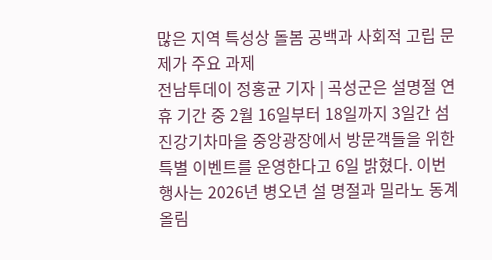많은 지역 특성상 돌봄 공백과 사회적 고립 문제가 주요 과제
전남투데이 정홍균 기자 | 곡성군은 설명절 연휴 기간 중 2월 16일부터 18일까지 3일간 섬진강기차마을 중앙광장에서 방문객들을 위한 특별 이벤트를 운영한다고 6일 밝혔다. 이번 행사는 2026년 병오년 설 명절과 밀라노 동계올림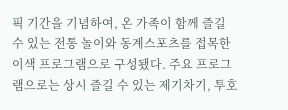픽 기간을 기념하여, 온 가족이 함께 즐길 수 있는 전통 놀이와 동계스포츠를 접목한 이색 프로그램으로 구성됐다. 주요 프로그램으로는 상시 즐길 수 있는 제기차기, 투호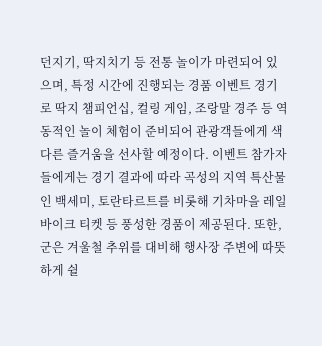던지기, 딱지치기 등 전통 놀이가 마련되어 있으며, 특정 시간에 진행되는 경품 이벤트 경기로 딱지 챔피언십, 컬링 게임, 조랑말 경주 등 역동적인 놀이 체험이 준비되어 관광객들에게 색다른 즐거움을 선사할 예정이다. 이벤트 참가자들에게는 경기 결과에 따라 곡성의 지역 특산물인 백세미, 토란타르트를 비롯해 기차마을 레일바이크 티켓 등 풍성한 경품이 제공된다. 또한, 군은 겨울철 추위를 대비해 행사장 주변에 따뜻하게 쉴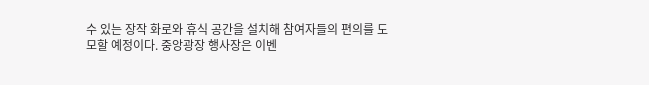수 있는 장작 화로와 휴식 공간을 설치해 참여자들의 편의를 도모할 예정이다. 중앙광장 행사장은 이벤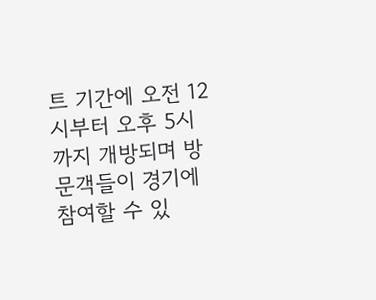트 기간에 오전 12시부터 오후 5시까지 개방되며 방문객들이 경기에 참여할 수 있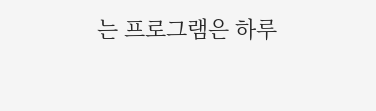는 프로그램은 하루